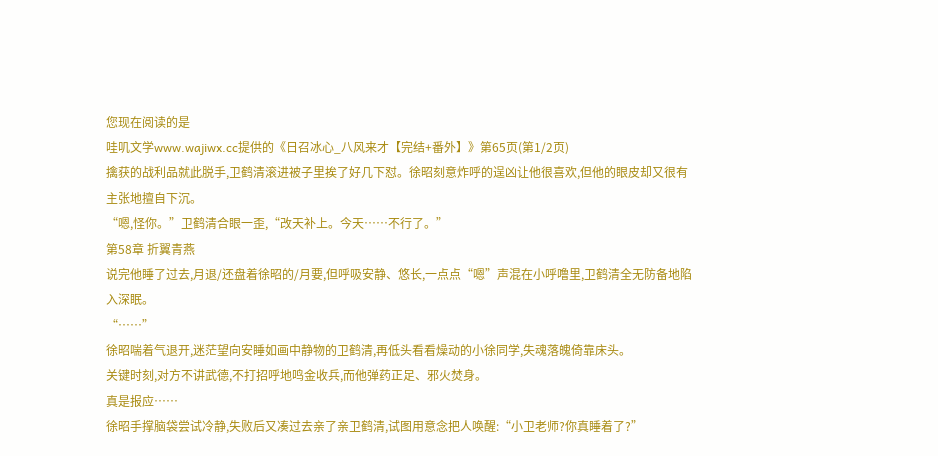您现在阅读的是
哇叽文学www.wajiwx.cc提供的《日召冰心_八风来才【完结+番外】》第65页(第1/2页)
擒获的战利品就此脱手,卫鹤清滚进被子里挨了好几下怼。徐昭刻意炸呼的逞凶让他很喜欢,但他的眼皮却又很有主张地擅自下沉。
“嗯,怪你。”卫鹤清合眼一歪,“改天补上。今天……不行了。”
第58章 折翼青燕
说完他睡了过去,月退/还盘着徐昭的/月要,但呼吸安静、悠长,一点点“嗯”声混在小呼噜里,卫鹤清全无防备地陷入深眠。
“……”
徐昭喘着气退开,迷茫望向安睡如画中静物的卫鹤清,再低头看看燥动的小徐同学,失魂落魄倚靠床头。
关键时刻,对方不讲武德,不打招呼地鸣金收兵,而他弹药正足、邪火焚身。
真是报应……
徐昭手撑脑袋尝试冷静,失败后又凑过去亲了亲卫鹤清,试图用意念把人唤醒:“小卫老师?你真睡着了?”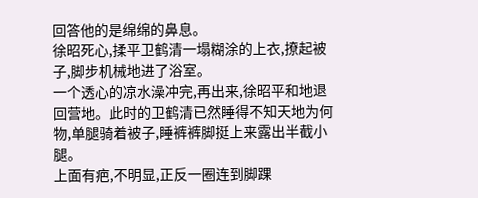回答他的是绵绵的鼻息。
徐昭死心,揉平卫鹤清一塌糊涂的上衣,撩起被子,脚步机械地进了浴室。
一个透心的凉水澡冲完,再出来,徐昭平和地退回营地。此时的卫鹤清已然睡得不知天地为何物,单腿骑着被子,睡裤裤脚挺上来露出半截小腿。
上面有疤,不明显,正反一圈连到脚踝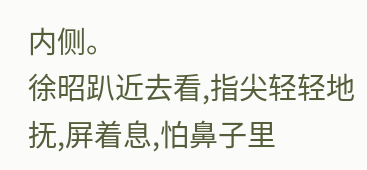内侧。
徐昭趴近去看,指尖轻轻地抚,屏着息,怕鼻子里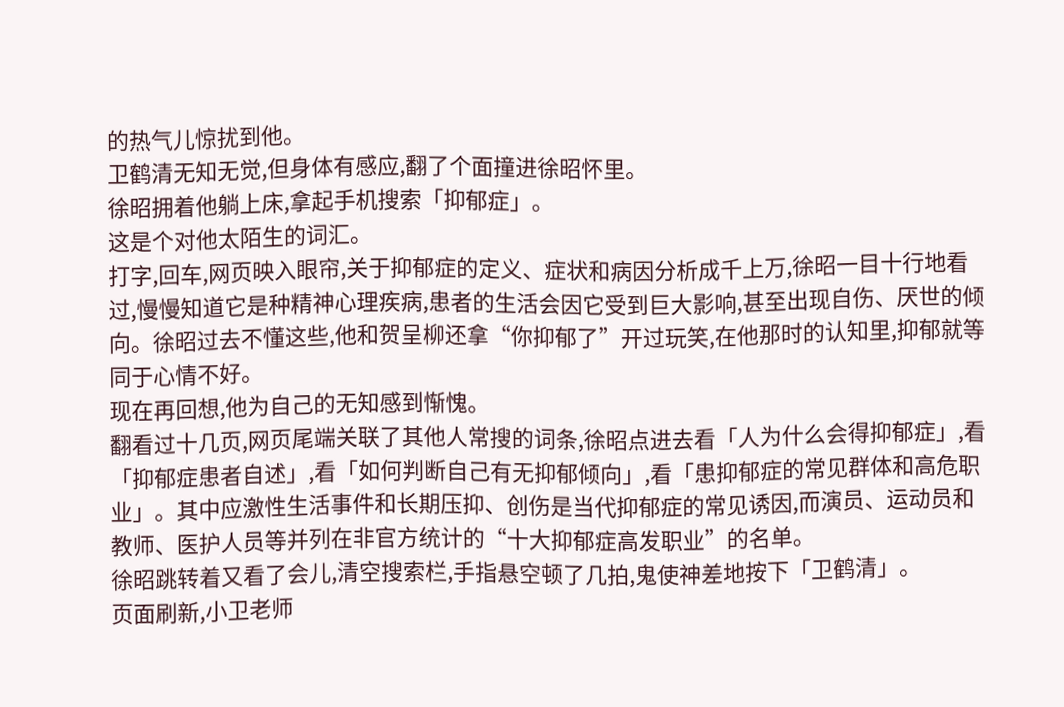的热气儿惊扰到他。
卫鹤清无知无觉,但身体有感应,翻了个面撞进徐昭怀里。
徐昭拥着他躺上床,拿起手机搜索「抑郁症」。
这是个对他太陌生的词汇。
打字,回车,网页映入眼帘,关于抑郁症的定义、症状和病因分析成千上万,徐昭一目十行地看过,慢慢知道它是种精神心理疾病,患者的生活会因它受到巨大影响,甚至出现自伤、厌世的倾向。徐昭过去不懂这些,他和贺呈柳还拿“你抑郁了”开过玩笑,在他那时的认知里,抑郁就等同于心情不好。
现在再回想,他为自己的无知感到惭愧。
翻看过十几页,网页尾端关联了其他人常搜的词条,徐昭点进去看「人为什么会得抑郁症」,看「抑郁症患者自述」,看「如何判断自己有无抑郁倾向」,看「患抑郁症的常见群体和高危职业」。其中应激性生活事件和长期压抑、创伤是当代抑郁症的常见诱因,而演员、运动员和教师、医护人员等并列在非官方统计的“十大抑郁症高发职业”的名单。
徐昭跳转着又看了会儿,清空搜索栏,手指悬空顿了几拍,鬼使神差地按下「卫鹤清」。
页面刷新,小卫老师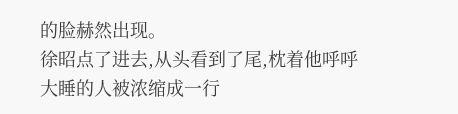的脸赫然出现。
徐昭点了进去,从头看到了尾,枕着他呼呼大睡的人被浓缩成一行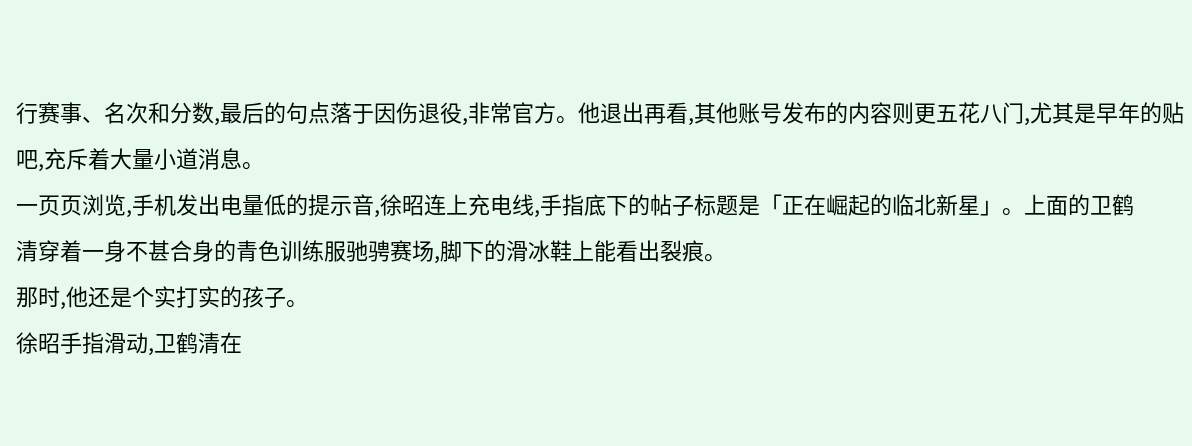行赛事、名次和分数,最后的句点落于因伤退役,非常官方。他退出再看,其他账号发布的内容则更五花八门,尤其是早年的贴吧,充斥着大量小道消息。
一页页浏览,手机发出电量低的提示音,徐昭连上充电线,手指底下的帖子标题是「正在崛起的临北新星」。上面的卫鹤
清穿着一身不甚合身的青色训练服驰骋赛场,脚下的滑冰鞋上能看出裂痕。
那时,他还是个实打实的孩子。
徐昭手指滑动,卫鹤清在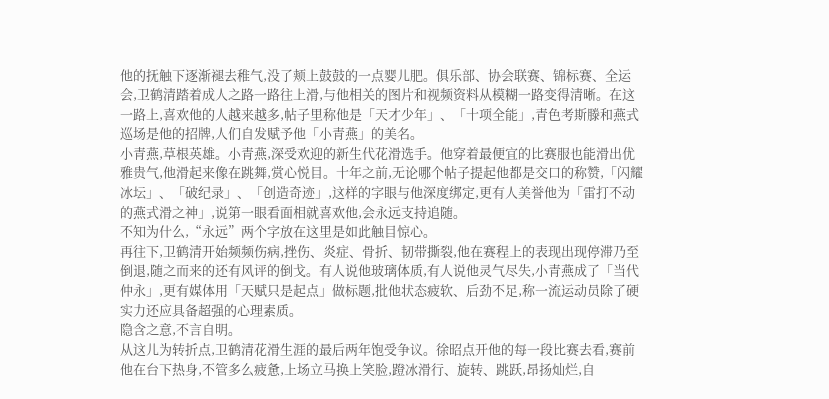他的抚触下逐渐褪去稚气,没了颊上鼓鼓的一点婴儿肥。俱乐部、协会联赛、锦标赛、全运会,卫鹤清踏着成人之路一路往上滑,与他相关的图片和视频资料从模糊一路变得清晰。在这一路上,喜欢他的人越来越多,帖子里称他是「天才少年」、「十项全能」,青色考斯滕和燕式巡场是他的招牌,人们自发赋予他「小青燕」的美名。
小青燕,草根英雄。小青燕,深受欢迎的新生代花滑选手。他穿着最便宜的比赛服也能滑出优雅贵气,他滑起来像在跳舞,赏心悦目。十年之前,无论哪个帖子提起他都是交口的称赞,「闪耀冰坛」、「破纪录」、「创造奇迹」,这样的字眼与他深度绑定,更有人美誉他为「雷打不动的燕式滑之神」,说第一眼看面相就喜欢他,会永远支持追随。
不知为什么,“永远”两个字放在这里是如此触目惊心。
再往下,卫鹤清开始频频伤病,挫伤、炎症、骨折、韧带撕裂,他在赛程上的表现出现停滞乃至倒退,随之而来的还有风评的倒戈。有人说他玻璃体质,有人说他灵气尽失,小青燕成了「当代仲永」,更有媒体用「天赋只是起点」做标题,批他状态疲软、后劲不足,称一流运动员除了硬实力还应具备超强的心理素质。
隐含之意,不言自明。
从这儿为转折点,卫鹤清花滑生涯的最后两年饱受争议。徐昭点开他的每一段比赛去看,赛前他在台下热身,不管多么疲惫,上场立马换上笑脸,蹬冰滑行、旋转、跳跃,昂扬灿烂,自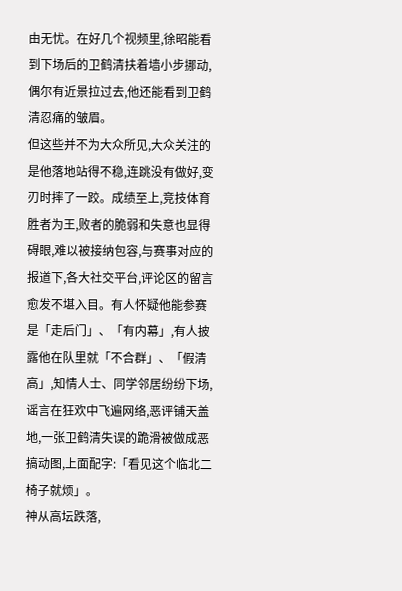由无忧。在好几个视频里,徐昭能看到下场后的卫鹤清扶着墙小步挪动,偶尔有近景拉过去,他还能看到卫鹤清忍痛的皱眉。
但这些并不为大众所见,大众关注的是他落地站得不稳,连跳没有做好,变刃时摔了一跤。成绩至上,竞技体育胜者为王,败者的脆弱和失意也显得碍眼,难以被接纳包容,与赛事对应的报道下,各大社交平台,评论区的留言愈发不堪入目。有人怀疑他能参赛是「走后门」、「有内幕」,有人披露他在队里就「不合群」、「假清高」,知情人士、同学邻居纷纷下场,谣言在狂欢中飞遍网络,恶评铺天盖地,一张卫鹤清失误的跪滑被做成恶搞动图,上面配字:「看见这个临北二椅子就烦」。
神从高坛跌落,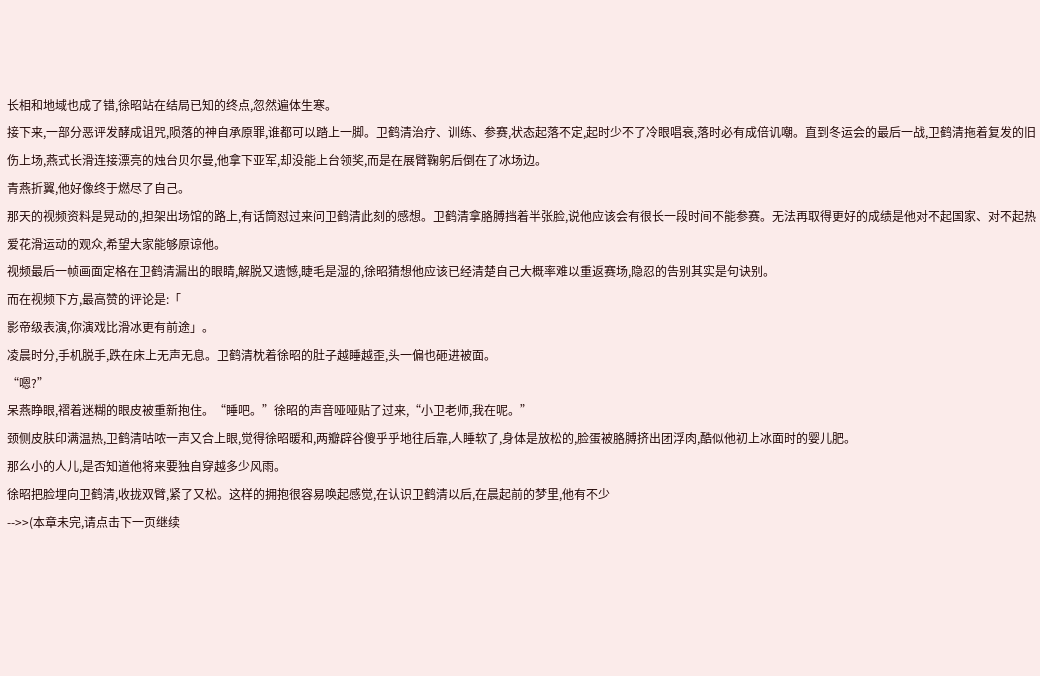长相和地域也成了错,徐昭站在结局已知的终点,忽然遍体生寒。
接下来,一部分恶评发酵成诅咒,陨落的神自承原罪,谁都可以踏上一脚。卫鹤清治疗、训练、参赛,状态起落不定,起时少不了冷眼唱衰,落时必有成倍讥嘲。直到冬运会的最后一战,卫鹤清拖着复发的旧伤上场,燕式长滑连接漂亮的烛台贝尔曼,他拿下亚军,却没能上台领奖,而是在展臂鞠躬后倒在了冰场边。
青燕折翼,他好像终于燃尽了自己。
那天的视频资料是晃动的,担架出场馆的路上,有话筒怼过来问卫鹤清此刻的感想。卫鹤清拿胳膊挡着半张脸,说他应该会有很长一段时间不能参赛。无法再取得更好的成绩是他对不起国家、对不起热爱花滑运动的观众,希望大家能够原谅他。
视频最后一帧画面定格在卫鹤清漏出的眼睛,解脱又遗憾,睫毛是湿的,徐昭猜想他应该已经清楚自己大概率难以重返赛场,隐忍的告别其实是句诀别。
而在视频下方,最高赞的评论是:「
影帝级表演,你演戏比滑冰更有前途」。
凌晨时分,手机脱手,跌在床上无声无息。卫鹤清枕着徐昭的肚子越睡越歪,头一偏也砸进被面。
“嗯?”
呆燕睁眼,褶着迷糊的眼皮被重新抱住。“睡吧。”徐昭的声音哑哑贴了过来,“小卫老师,我在呢。”
颈侧皮肤印满温热,卫鹤清咕哝一声又合上眼,觉得徐昭暖和,两瓣辟谷傻乎乎地往后靠,人睡软了,身体是放松的,脸蛋被胳膊挤出团浮肉,酷似他初上冰面时的婴儿肥。
那么小的人儿,是否知道他将来要独自穿越多少风雨。
徐昭把脸埋向卫鹤清,收拢双臂,紧了又松。这样的拥抱很容易唤起感觉,在认识卫鹤清以后,在晨起前的梦里,他有不少
-->>(本章未完,请点击下一页继续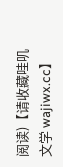阅读)【请收藏哇叽文学 wajiwx.cc】